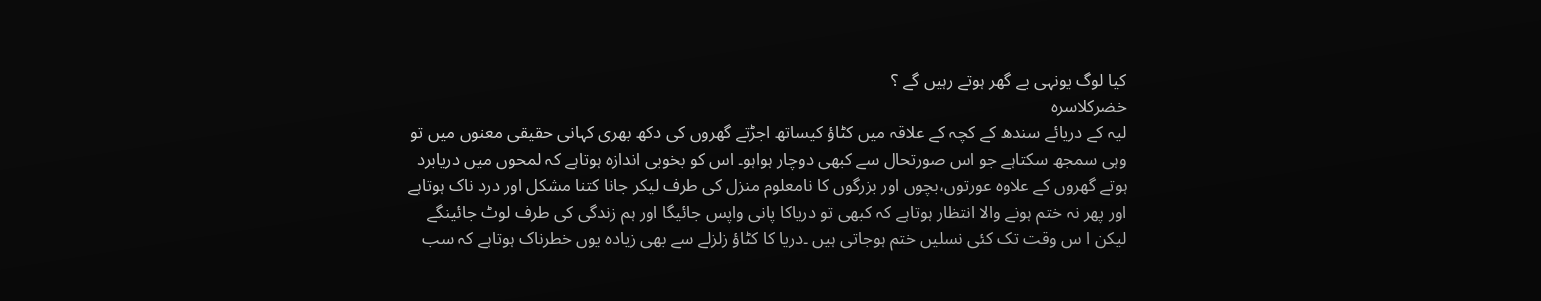کیا لوگ یونہی بے گھر ہوتے رہیں گے ؟
خضرکلاسرہ
لیہ کے دریائے سندھ کے کچہ کے علاقہ میں کٹاؤ کیساتھ اجڑتے گھروں کی دکھ بھری کہانی حقیقی معنوں میں تو وہی سمجھ سکتاہے جو اس صورتحال سے کبھی دوچار ہواہو۔ اس کو بخوبی اندازہ ہوتاہے کہ لمحوں میں دریابرد ہوتے گھروں کے علاوہ عورتوں،بچوں اور بزرگوں کا نامعلوم منزل کی طرف لیکر جانا کتنا مشکل اور درد ناک ہوتاہے اور پھر نہ ختم ہونے والا انتظار ہوتاہے کہ کبھی تو دریاکا پانی واپس جائیگا اور ہم زندگی کی طرف لوٹ جائینگے لیکن ا س وقت تک کئی نسلیں ختم ہوجاتی ہیں ۔دریا کا کٹاؤ زلزلے سے بھی زیادہ یوں خطرناک ہوتاہے کہ سب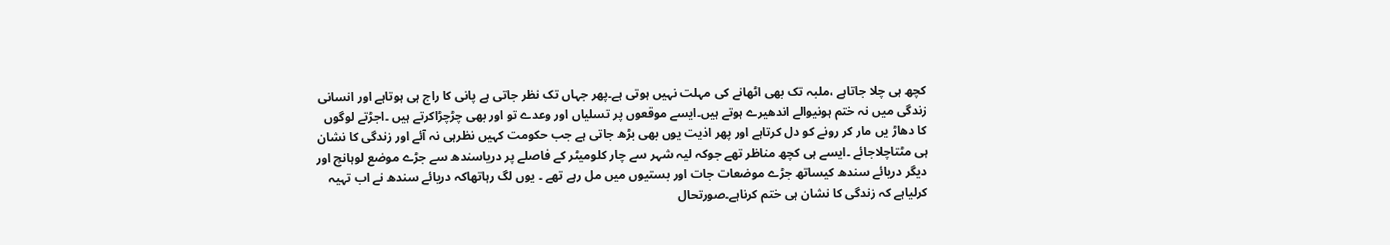کچھ ہی چلا جاتاہے ،ملبہ تک بھی اٹھانے کی مہلت نہیں ہوتی ہے۔پھر جہاں تک نظر جاتی ہے پانی کا راج ہی ہوتاہے اور انسانی زندگی میں نہ ختم ہونیوالے اندھیرے ہوتے ہیں۔ایسے موقعوں پر تسلیاں اور وعدے تو اور بھی چڑچڑاکرتے ہیں ۔اجڑتے لوگوں کا دھاڑ یں مار کر رونے کو دل کرتاہے اور پھر اذیت یوں بھی بڑھ جاتی ہے جب حکومت کہیں نظرہی نہ آئے اور زندگی کا نشان ہی مٹتاچلاجائے ۔ایسے ہی کچھ مناظر تھے جوکہ لیہ شہر سے چار کلومیٹر کے فاصلے پر دریاسندھ سے جڑے موضع لوہانچ اور دیگر دریائے سندھ کیساتھ جڑے موضعات جات اور بستیوں میں مل رہے تھے ۔ یوں لگ رہاتھاکہ دریائے سندھ نے اب تہیہ کرلیاہے کہ زندگی کا نشان ہی ختم کرناہے۔صورتحال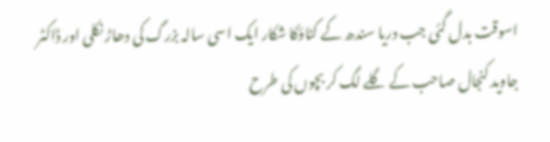اسوقت بدل گئی جب دریا سندھ کے کٹاؤکا شکار ایک اسی سالہ بزرگ کی دھاڑ نکلی اور ڈاکٹر جاوید کنجال صاحب کے گلے لگ کر بچوں کی طرح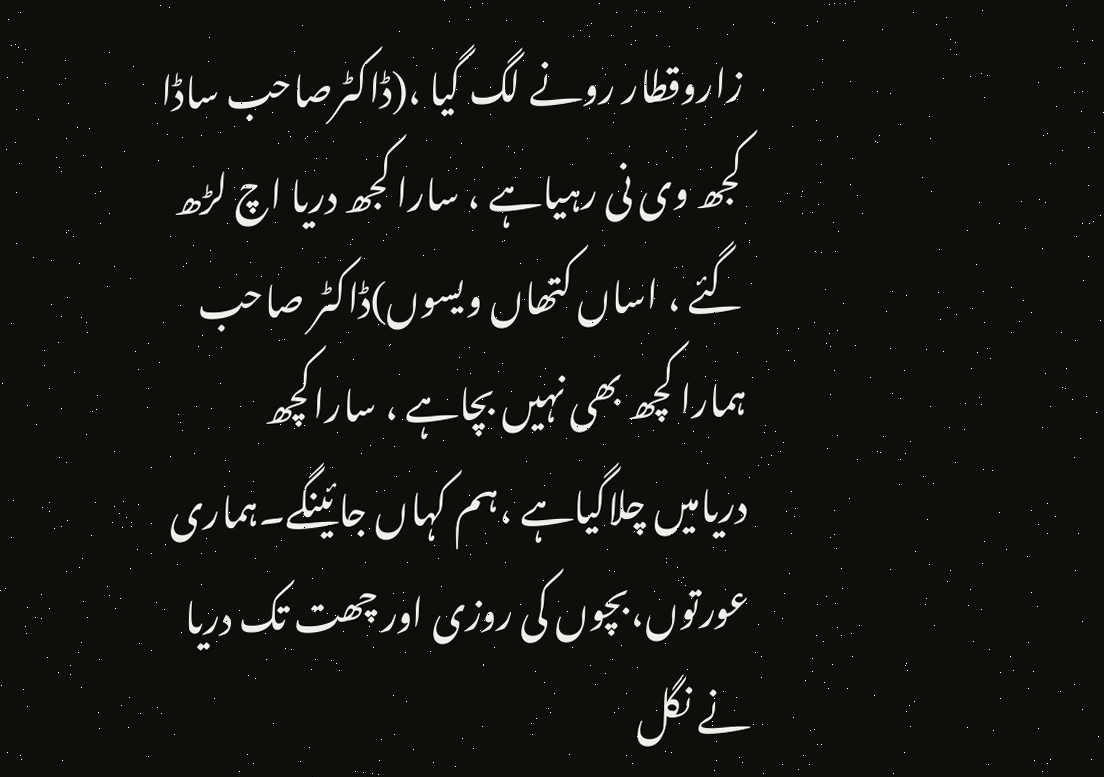زاروقطار رونے لگ گیا ،(ڈاکٹرصاحب ساڈا کجھ وی نی رہیاہے ، سارا کجھ دریا اچ لڑھ گئے ، اساں کتھاں ویسوں)ڈاکٹر صاحب ہمارا کچھ بھی نہیں بچاہے ، ساراکچھ دریامیں چلاگیاہے ،ہم کہاں جائینگے۔ہماری عورتوں،بچوں کی روزی اور چھت تک دریا نے نگل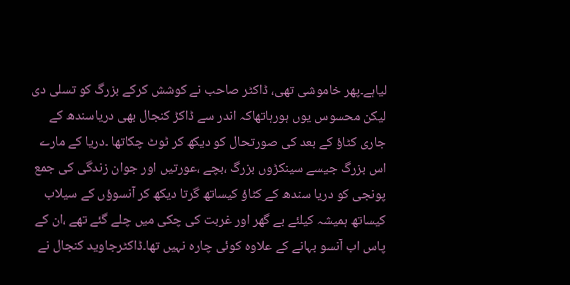لیاہے۔پھر خاموشی تھی، ڈاکٹر صاحب نے کوشش کرکے بزرگ کو تسلی دی لیکن محسوس یوں ہورہاتھاکہ اندر سے ڈاکڑ کنجال بھی دریاسندھ کے جاری کٹاؤ کے بعد کی صورتحال کو دیکھ کر ٹوٹ چکاتھا ۔دریا کے مارے اس بزرگ جیسے سینکڑوں بزرگ ،بچے ،عورتیں اور جوان زندگی کی جمع پونجی کو دریا سندھ کے کٹاؤ کیساتھ گرتا دیکھ کر آنسوؤں کے سیلاب کیساتھ ہمیشہ کیلئے بے گھر اور غربت کی چکی میں چلے گئے تھے ،ان کے پاس اب آنسو بہانے کے علاوہ کوئی چارہ نہیں تھا۔ڈاکٹرجاوید کنجال نے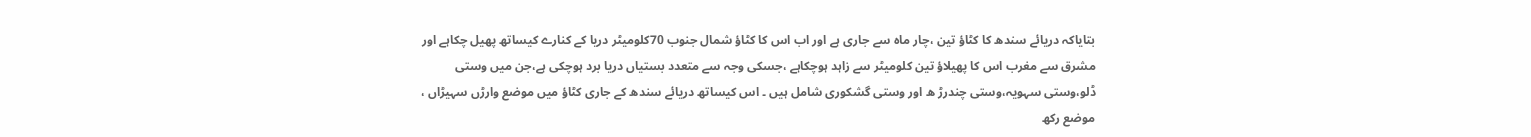بتایاکہ دریائے سندھ کا کٹاؤ تین ،چار ماہ سے جاری ہے اور اب اس کا کٹاؤ شمال جنوب 70کلومیٹر دریا کے کنارے کیساتھ پھیل چکاہے اور مشرق سے مغرب اس کا پھیلاؤ تین کلومیٹر سے زاہد ہوچکاہے ،جسکی وجہ سے متعدد بستیاں دریا برد ہوچکی ہے،جن میں وستی ڈلو،وستی سہویہ،وستی چندرڑ ھ اور وستی گشکوری شامل ہیں ۔ اس کیساتھ دریائے سندھ کے جاری کٹاؤ میں موضع وارڑں سہیڑاں ، موضع رکھ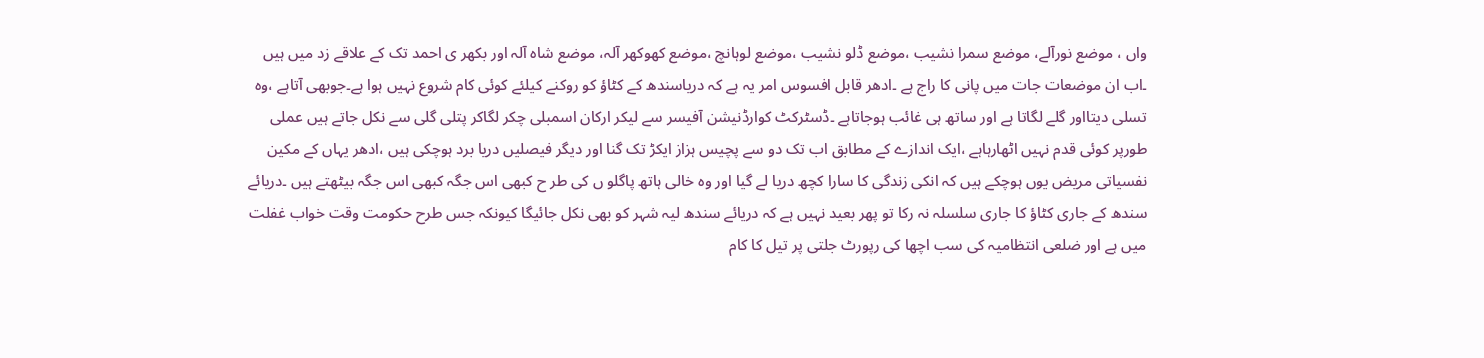واں ، موضع نورآلے، موضع سمرا نشیب ،موضع ڈلو نشیب ،موضع لوہانچ ،موضع کھوکھر آلہ، موضع شاہ آلہ اور بکھر ی احمد تک کے علاقے زد میں ہیں ۔اب ان موضعات جات میں پانی کا راج ہے ۔ادھر قابل افسوس امر یہ ہے کہ دریاسندھ کے کٹاؤ کو روکنے کیلئے کوئی کام شروع نہیں ہوا ہے۔جوبھی آتاہے ،وہ تسلی دیتااور گلے لگاتا ہے اور ساتھ ہی غائب ہوجاتاہے ۔ڈسٹرکٹ کوارڈنیشن آفیسر سے لیکر ارکان اسمبلی چکر لگاکر پتلی گلی سے نکل جاتے ہیں عملی طورپر کوئی قدم نہیں اٹھارہاہے ،ایک اندازے کے مطابق اب تک دو سے پچیس ہزاز ایکڑ تک گنا اور دیگر فیصلیں دریا برد ہوچکی ہیں ،ادھر یہاں کے مکین نفسیاتی مریض یوں ہوچکے ہیں کہ انکی زندگی کا سارا کچھ دریا لے گیا اور وہ خالی ہاتھ پاگلو ں کی طر ح کبھی اس جگہ کبھی اس جگہ بیٹھتے ہیں ۔دریائے سندھ کے جاری کٹاؤ کا جاری سلسلہ نہ رکا تو پھر بعید نہیں ہے کہ دریائے سندھ لیہ شہر کو بھی نکل جائیگا کیونکہ جس طرح حکومت وقت خواب غفلت میں ہے اور ضلعی انتظامیہ کی سب اچھا کی رپورٹ جلتی پر تیل کا کام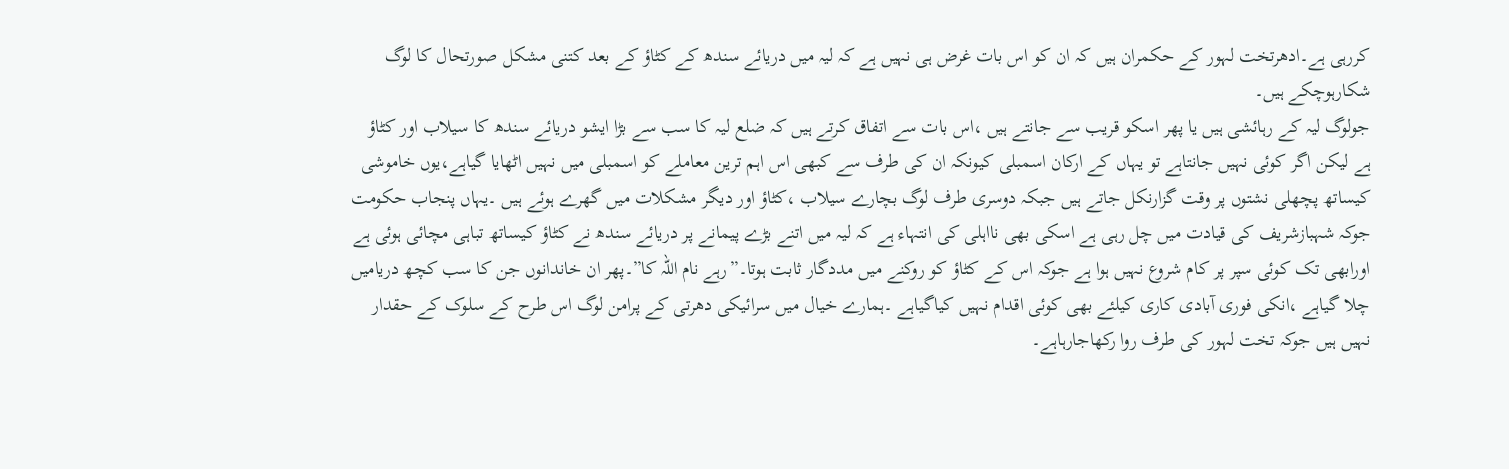کررہی ہے۔ادھرتخت لہور کے حکمران ہیں کہ ان کو اس بات غرض ہی نہیں ہے کہ لیہ میں دریائے سندھ کے کٹاؤ کے بعد کتنی مشکل صورتحال کا لوگ شکارہوچکے ہیں۔
جولوگ لیہ کے رہائشی ہیں یا پھر اسکو قریب سے جانتے ہیں ،اس بات سے اتفاق کرتے ہیں کہ ضلع لیہ کا سب سے بڑا ایشو دریائے سندھ کا سیلاب اور کٹاؤ ہے لیکن اگر کوئی نہیں جانتاہے تو یہاں کے ارکان اسمبلی کیونکہ ان کی طرف سے کبھی اس اہم ترین معاملے کو اسمبلی میں نہیں اٹھایا گیاہے،یوں خاموشی کیساتھ پچھلی نشتوں پر وقت گزارنکل جاتے ہیں جبکہ دوسری طرف لوگ بچارے سیلاب ،کٹاؤ اور دیگر مشکلات میں گھرے ہوئے ہیں ۔یہاں پنجاب حکومت جوکہ شہبازشریف کی قیادت میں چل رہی ہے اسکی بھی نااہلی کی انتہاء ہے کہ لیہ میں اتنے بڑے پیمانے پر دریائے سندھ نے کٹاؤ کیساتھ تباہی مچائی ہوئی ہے اورابھی تک کوئی سپر پر کام شروع نہیں ہوا ہے جوکہ اس کے کٹاؤ کو روکنے میں مددگار ثابت ہوتا۔”رہے نام اللہ کا”۔پھر ان خاندانوں جن کا سب کچھ دریامیں چلا گیاہے ،انکی فوری آبادی کاری کیلئے بھی کوئی اقدام نہیں کیاگیاہے ۔ہمارے خیال میں سرائیکی دھرتی کے پرامن لوگ اس طرح کے سلوک کے حقدار نہیں ہیں جوکہ تخت لہور کی طرف روا رکھاجارہاہے۔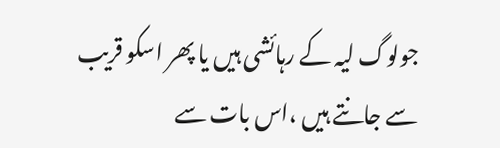جولوگ لیہ کے رہائشی ہیں یا پھر اسکو قریب سے جانتے ہیں ،اس بات سے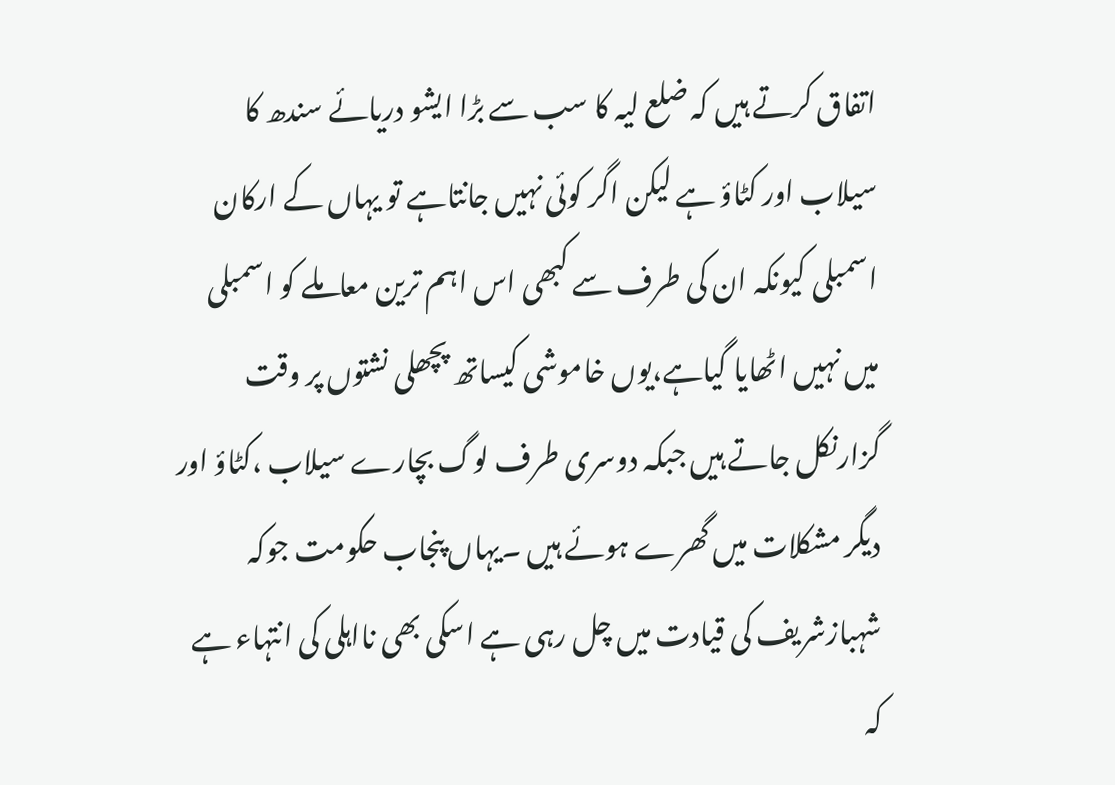اتفاق کرتے ہیں کہ ضلع لیہ کا سب سے بڑا ایشو دریائے سندھ کا سیلاب اور کٹاؤ ہے لیکن اگر کوئی نہیں جانتاہے تو یہاں کے ارکان اسمبلی کیونکہ ان کی طرف سے کبھی اس اہم ترین معاملے کو اسمبلی میں نہیں اٹھایا گیاہے،یوں خاموشی کیساتھ پچھلی نشتوں پر وقت گزارنکل جاتے ہیں جبکہ دوسری طرف لوگ بچارے سیلاب ،کٹاؤ اور دیگر مشکلات میں گھرے ہوئے ہیں ۔یہاں پنجاب حکومت جوکہ شہبازشریف کی قیادت میں چل رہی ہے اسکی بھی نااہلی کی انتہاء ہے کہ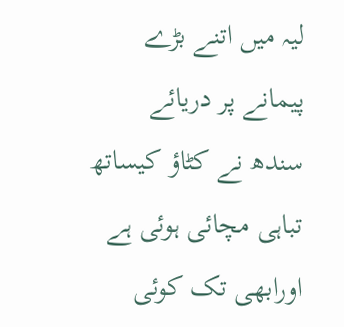لیہ میں اتنے بڑے پیمانے پر دریائے سندھ نے کٹاؤ کیساتھ تباہی مچائی ہوئی ہے اورابھی تک کوئی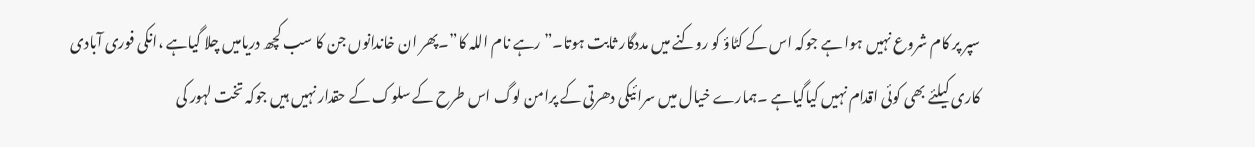سپر پر کام شروع نہیں ہوا ہے جوکہ اس کے کٹاؤ کو روکنے میں مددگار ثابت ہوتا۔”رہے نام اللہ کا”۔پھر ان خاندانوں جن کا سب کچھ دریامیں چلا گیاہے ،انکی فوری آبادی کاری کیلئے بھی کوئی اقدام نہیں کیاگیاہے ۔ہمارے خیال میں سرائیکی دھرتی کے پرامن لوگ اس طرح کے سلوک کے حقدار نہیں ہیں جوکہ تخت لہور کی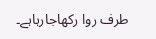طرف روا رکھاجارہاہے۔